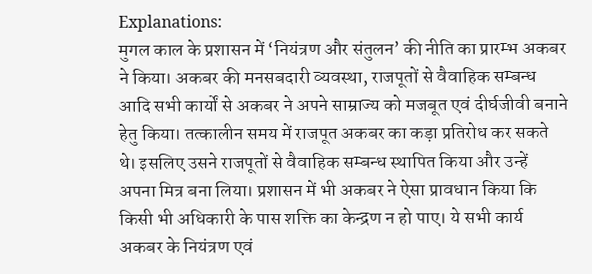Explanations:
मुगल काल के प्रशासन में ‘नियंत्रण और संतुलन’ की नीति का प्रारम्भ अकबर ने किया। अकबर की मनसबदारी व्यवस्था, राजपूतों से वैवाहिक सम्बन्ध आदि सभी कार्यों से अकबर ने अपने साम्राज्य को मजबूत एवं दीर्घजीवी बनाने हेतु किया। तत्कालीन समय में राजपूत अकबर का कड़ा प्रतिरोध कर सकते थे। इसलिए उसने राजपूतों से वैवाहिक सम्बन्ध स्थापित किया और उन्हें अपना मित्र बना लिया। प्रशासन में भी अकबर ने ऐसा प्रावधान किया कि किसी भी अधिकारी के पास शक्ति का केन्द्रण न हो पाए। ये सभी कार्य अकबर के नियंत्रण एवं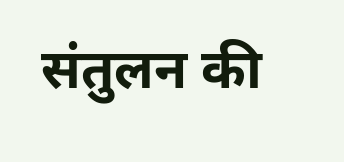संतुलन की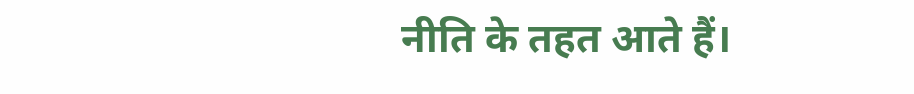नीति के तहत आते हैं।